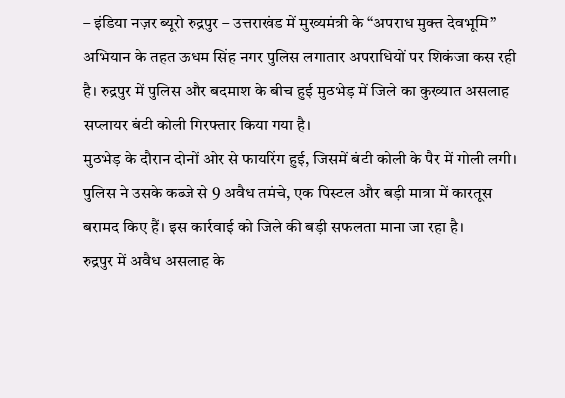– इंडिया नज़र ब्यूरो रुद्रपुर – उत्तराखंड में मुख्यमंत्री के “अपराध मुक्त देवभूमि” अभियान के तहत ऊधम सिंह नगर पुलिस लगातार अपराधियों पर शिकंजा कस रही है। रुद्रपुर में पुलिस और बदमाश के बीच हुई मुठभेड़ में जिले का कुख्यात असलाह सप्लायर बंटी कोली गिरफ्तार किया गया है।
मुठभेड़ के दौरान दोनों ओर से फायरिंग हुई, जिसमें बंटी कोली के पैर में गोली लगी। पुलिस ने उसके कब्जे से 9 अवैध तमंचे, एक पिस्टल और बड़ी मात्रा में कारतूस बरामद किए हैं। इस कार्रवाई को जिले की बड़ी सफलता माना जा रहा है।
रुद्रपुर में अवैध असलाह के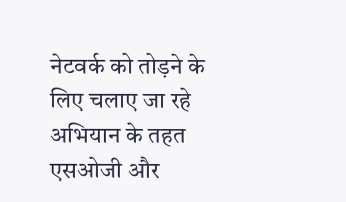नेटवर्क को तोड़ने के लिए चलाए जा रहे अभियान के तहत एसओजी और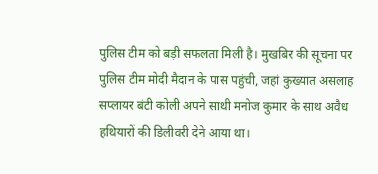पुलिस टीम को बड़ी सफलता मिली है। मुखबिर की सूचना पर पुलिस टीम मोदी मैदान के पास पहुंची, जहां कुख्यात असलाह सप्लायर बंटी कोली अपने साथी मनोज कुमार के साथ अवैध हथियारों की डिलीवरी देने आया था।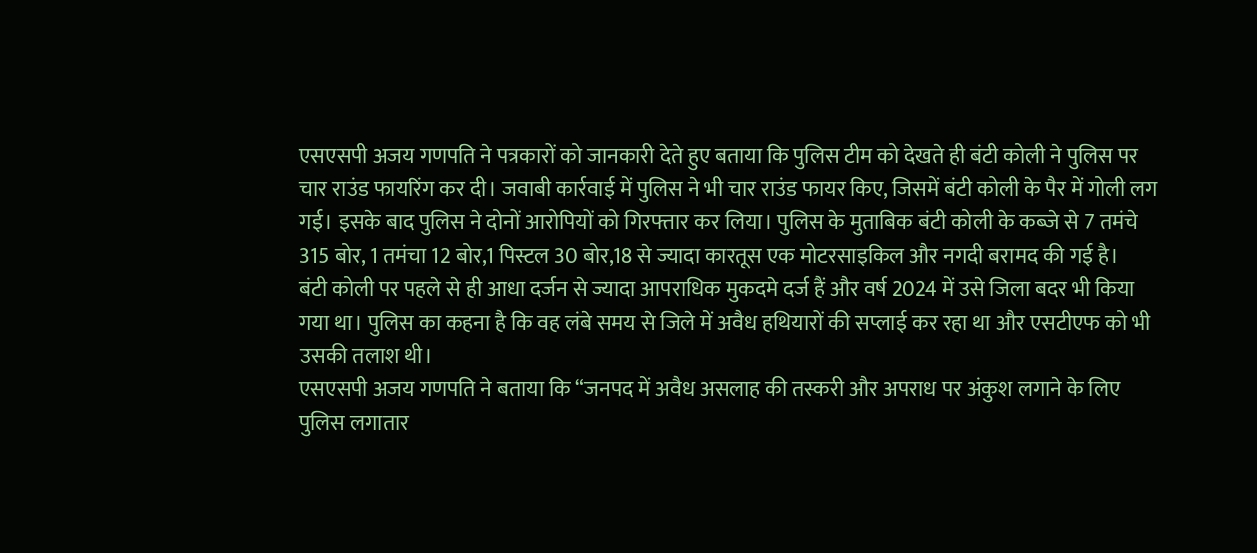एसएसपी अजय गणपति ने पत्रकारों को जानकारी देते हुए बताया कि पुलिस टीम को देखते ही बंटी कोली ने पुलिस पर चार राउंड फायरिंग कर दी। जवाबी कार्रवाई में पुलिस ने भी चार राउंड फायर किए, जिसमें बंटी कोली के पैर में गोली लग गई। इसके बाद पुलिस ने दोनों आरोपियों को गिरफ्तार कर लिया। पुलिस के मुताबिक बंटी कोली के कब्जे से 7 तमंचे 315 बोर, 1 तमंचा 12 बोर,1 पिस्टल 30 बोर,18 से ज्यादा कारतूस एक मोटरसाइकिल और नगदी बरामद की गई है।
बंटी कोली पर पहले से ही आधा दर्जन से ज्यादा आपराधिक मुकदमे दर्ज हैं और वर्ष 2024 में उसे जिला बदर भी किया गया था। पुलिस का कहना है कि वह लंबे समय से जिले में अवैध हथियारों की सप्लाई कर रहा था और एसटीएफ को भी उसकी तलाश थी।
एसएसपी अजय गणपति ने बताया कि “जनपद में अवैध असलाह की तस्करी और अपराध पर अंकुश लगाने के लिए पुलिस लगातार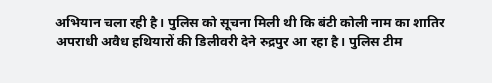अभियान चला रही है। पुलिस को सूचना मिली थी कि बंटी कोली नाम का शातिर अपराधी अवैध हथियारों की डिलीवरी देने रुद्रपुर आ रहा है। पुलिस टीम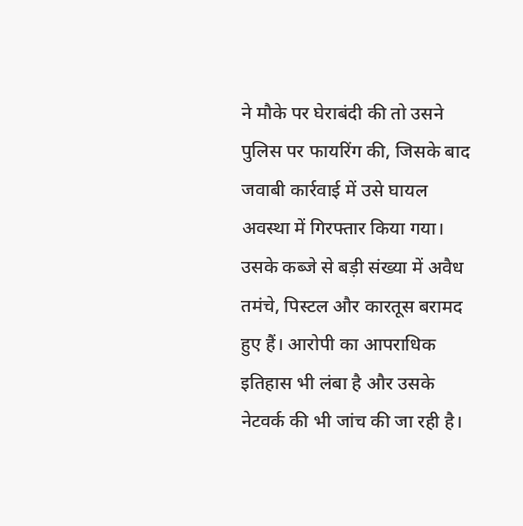ने मौके पर घेराबंदी की तो उसने पुलिस पर फायरिंग की, जिसके बाद जवाबी कार्रवाई में उसे घायल अवस्था में गिरफ्तार किया गया। उसके कब्जे से बड़ी संख्या में अवैध तमंचे, पिस्टल और कारतूस बरामद हुए हैं। आरोपी का आपराधिक इतिहास भी लंबा है और उसके नेटवर्क की भी जांच की जा रही है।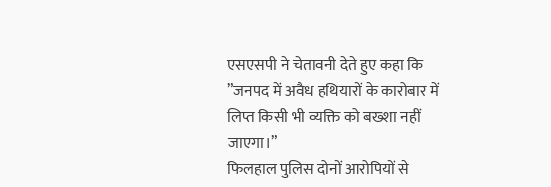एसएसपी ने चेतावनी देते हुए कहा कि ”जनपद में अवैध हथियारों के कारोबार में लिप्त किसी भी व्यक्ति को बख्शा नहीं जाएगा।”
फिलहाल पुलिस दोनों आरोपियों से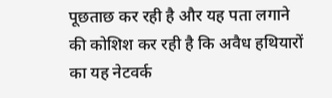पूछताछ कर रही है और यह पता लगाने की कोशिश कर रही है कि अवैध हथियारों का यह नेटवर्क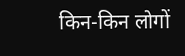किन-किन लोगों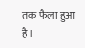तक फैला हुआ है।